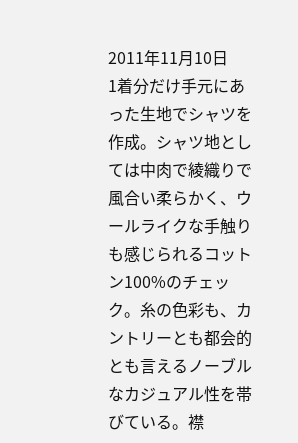2011年11月10日
1着分だけ手元にあった生地でシャツを作成。シャツ地としては中肉で綾織りで風合い柔らかく、ウールライクな手触りも感じられるコットン100%のチェック。糸の色彩も、カントリーとも都会的とも言えるノーブルなカジュアル性を帯びている。襟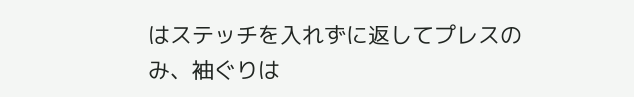はステッチを入れずに返してプレスのみ、袖ぐりは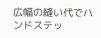広幅の縫い代でハンドステッ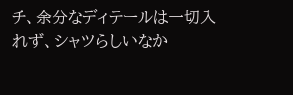チ、余分なディテールは一切入れず、シャツらしいなか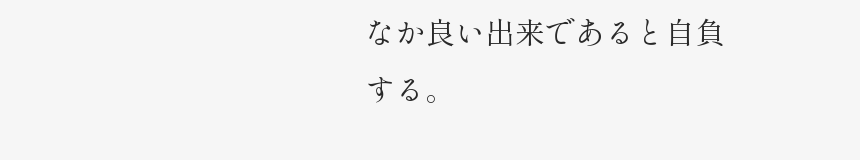なか良い出来であると自負する。